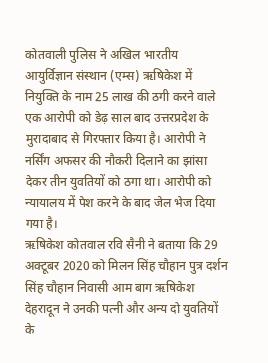कोतवाली पुलिस ने अखिल भारतीय आयुर्विज्ञान संस्थान (एम्स) ऋषिकेश में नियुक्ति के नाम 25 लाख की ठगी करने वाले एक आरोपी को डेढ़ साल बाद उत्तरप्रदेश के मुरादाबाद से गिरफ्तार किया है। आरोपी ने नर्सिंग अफसर की नौकरी दिलाने का झांसा देकर तीन युवतियों को ठगा था। आरोपी को न्यायालय में पेश करने के बाद जेल भेज दिया गया है।
ऋषिकेश कोतवाल रवि सैनी ने बताया कि 29 अक्टूबर 2020 को मिलन सिंह चौहान पुत्र दर्शन सिंह चौहान निवासी आम बाग ऋषिकेश देहरादून ने उनकी पत्नी और अन्य दो युवतियों के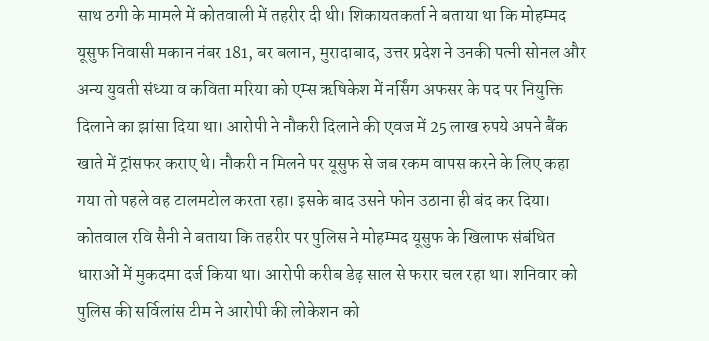साथ ठगी के मामले में कोतवाली में तहरीर दी थी। शिकायतकर्ता ने बताया था कि मोहम्मद यूसुफ निवासी मकान नंबर 181, बर बलान, मुरादाबाद, उत्तर प्रदेश ने उनकी पत्नी सोनल और अन्य युवती संध्या व कविता मरिया को एम्स ऋषिकेश में नर्सिंग अफसर के पद पर नियुक्ति दिलाने का झांसा दिया था। आरोपी ने नौकरी दिलाने की एवज में 25 लाख रुपये अपने बैंक खाते में ट्रांसफर कराए थे। नौकरी न मिलने पर यूसुफ से जब रकम वापस करने के लिए कहा गया तो पहले वह टालमटोल करता रहा। इसके बाद उसने फोन उठाना ही बंद कर दिया। कोतवाल रवि सैनी ने बताया कि तहरीर पर पुलिस ने मोहम्मद यूसुफ के खिलाफ संबंधित धाराओं में मुकदमा दर्ज किया था। आरोपी करीब डेढ़ साल से फरार चल रहा था। शनिवार को पुलिस की सर्विलांस टीम ने आरोपी की लोकेशन को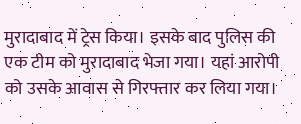मुरादाबाद में ट्रेस किया। इसके बाद पुलिस की एक टीम को मुरादाबाद भेजा गया। यहां आरोपी को उसके आवास से गिरफ्तार कर लिया गया।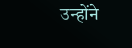उन्होंने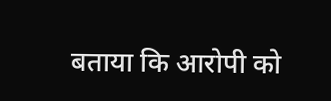बताया कि आरोपी को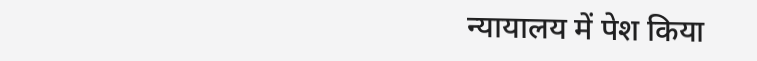न्यायालय में पेश किया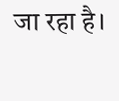जा रहा है।